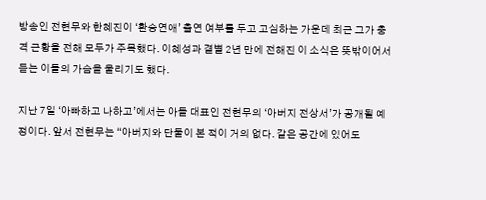방송인 전현무와 한혜진이 ‘환승연애’ 출연 여부를 두고 고심하는 가운데 최근 그가 충격 근황을 전해 모두가 주목했다. 이혜성과 결별 2년 만에 전해진 이 소식은 뜻밖이어서 듣는 이들의 가슴을 울리기도 했다.

지난 7일 ‘아빠하고 나하고’에서는 아들 대표인 전현무의 ‘아버지 전상서’가 공개될 예정이다. 앞서 전현무는 “아버지와 단둘이 본 적이 거의 없다. 같은 공간에 있어도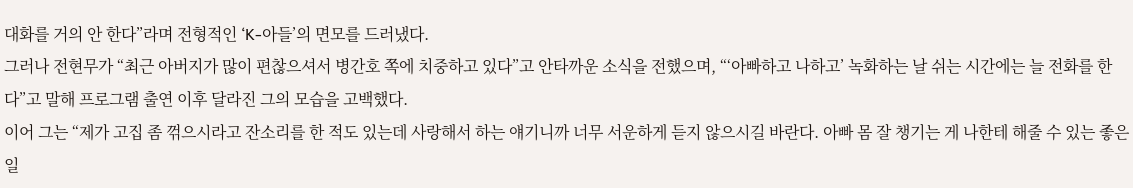대화를 거의 안 한다”라며 전형적인 ‘K-아들’의 면모를 드러냈다.
그러나 전현무가 “최근 아버지가 많이 편찮으셔서 병간호 쪽에 치중하고 있다”고 안타까운 소식을 전했으며, “‘아빠하고 나하고’ 녹화하는 날 쉬는 시간에는 늘 전화를 한다”고 말해 프로그램 출연 이후 달라진 그의 모습을 고백했다.
이어 그는 “제가 고집 좀 꺾으시라고 잔소리를 한 적도 있는데 사랑해서 하는 얘기니까 너무 서운하게 듣지 않으시길 바란다. 아빠 몸 잘 챙기는 게 나한테 해줄 수 있는 좋은 일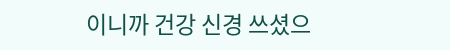이니까 건강 신경 쓰셨으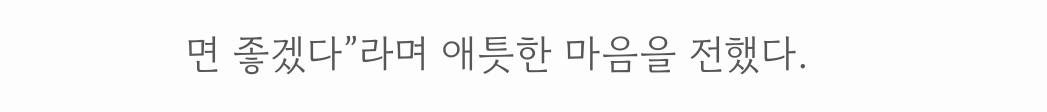면 좋겠다”라며 애틋한 마음을 전했다.